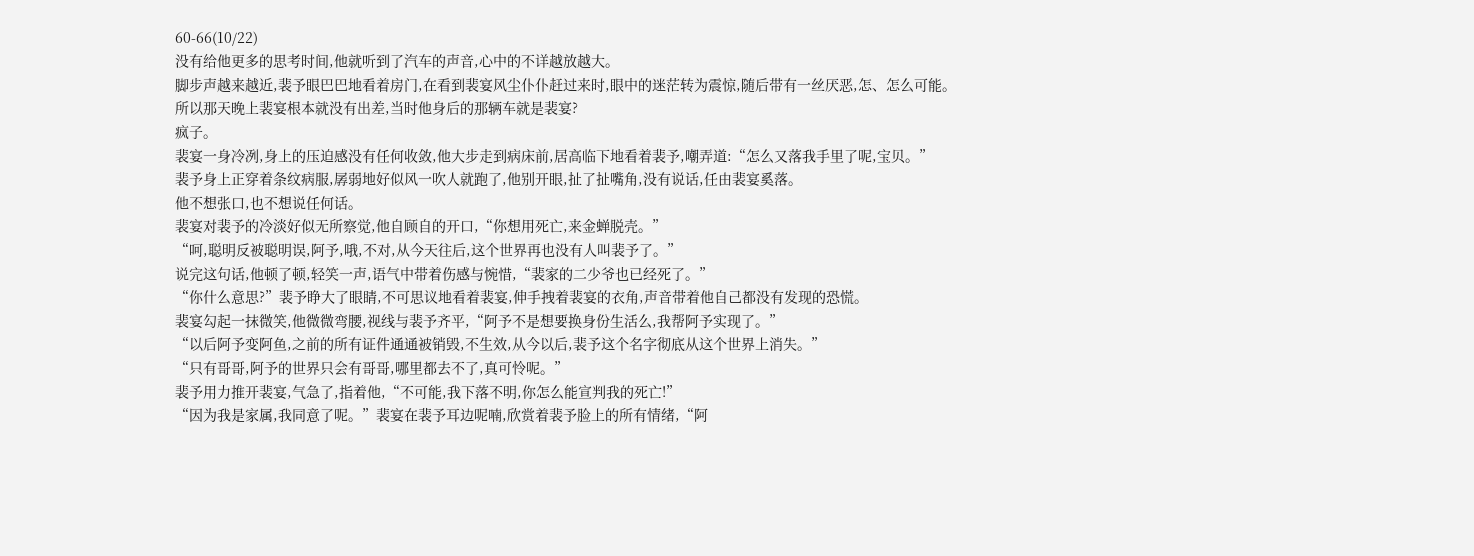60-66(10/22)
没有给他更多的思考时间,他就听到了汽车的声音,心中的不详越放越大。
脚步声越来越近,裴予眼巴巴地看着房门,在看到裴宴风尘仆仆赶过来时,眼中的迷茫转为震惊,随后带有一丝厌恶,怎、怎么可能。
所以那天晚上裴宴根本就没有出差,当时他身后的那辆车就是裴宴?
疯子。
裴宴一身冷冽,身上的压迫感没有任何收敛,他大步走到病床前,居高临下地看着裴予,嘲弄道:“怎么又落我手里了呢,宝贝。”
裴予身上正穿着条纹病服,孱弱地好似风一吹人就跑了,他别开眼,扯了扯嘴角,没有说话,任由裴宴奚落。
他不想张口,也不想说任何话。
裴宴对裴予的冷淡好似无所察觉,他自顾自的开口,“你想用死亡,来金蝉脱壳。”
“呵,聪明反被聪明误,阿予,哦,不对,从今天往后,这个世界再也没有人叫裴予了。”
说完这句话,他顿了顿,轻笑一声,语气中带着伤感与惋惜,“裴家的二少爷也已经死了。”
“你什么意思?”裴予睁大了眼睛,不可思议地看着裴宴,伸手拽着裴宴的衣角,声音带着他自己都没有发现的恐慌。
裴宴勾起一抹微笑,他微微弯腰,视线与裴予齐平,“阿予不是想要换身份生活么,我帮阿予实现了。”
“以后阿予变阿鱼,之前的所有证件通通被销毁,不生效,从今以后,裴予这个名字彻底从这个世界上消失。”
“只有哥哥,阿予的世界只会有哥哥,哪里都去不了,真可怜呢。”
裴予用力推开裴宴,气急了,指着他,“不可能,我下落不明,你怎么能宣判我的死亡!”
“因为我是家属,我同意了呢。”裴宴在裴予耳边呢喃,欣赏着裴予脸上的所有情绪,“阿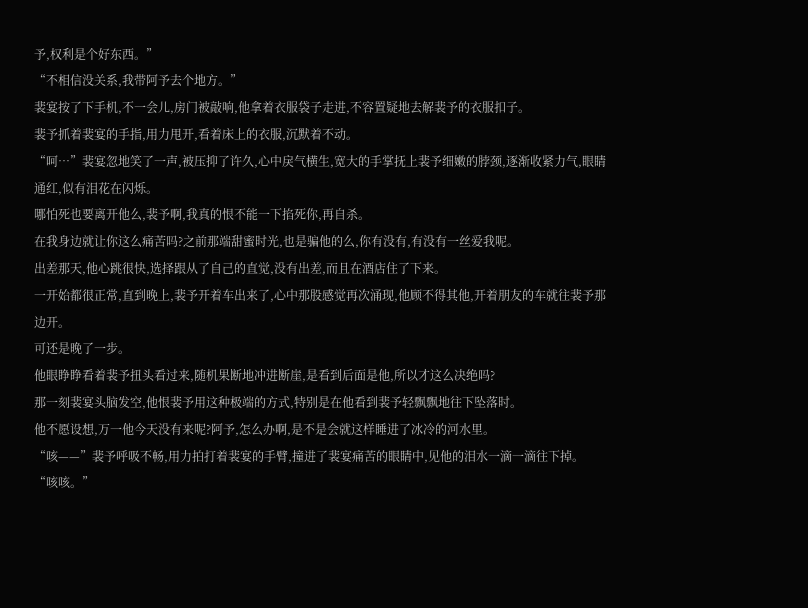予,权利是个好东西。”
“不相信没关系,我带阿予去个地方。”
裴宴按了下手机,不一会儿,房门被敲响,他拿着衣服袋子走进,不容置疑地去解裴予的衣服扣子。
裴予抓着裴宴的手指,用力甩开,看着床上的衣服,沉默着不动。
“呵…”裴宴忽地笑了一声,被压抑了许久,心中戾气横生,宽大的手掌抚上裴予细嫩的脖颈,逐渐收紧力气,眼睛通红,似有泪花在闪烁。
哪怕死也要离开他么,裴予啊,我真的恨不能一下掐死你,再自杀。
在我身边就让你这么痛苦吗?之前那端甜蜜时光,也是骗他的么,你有没有,有没有一丝爱我呢。
出差那天,他心跳很快,选择跟从了自己的直觉,没有出差,而且在酒店住了下来。
一开始都很正常,直到晚上,裴予开着车出来了,心中那股感觉再次涌现,他顾不得其他,开着朋友的车就往裴予那边开。
可还是晚了一步。
他眼睁睁看着裴予扭头看过来,随机果断地冲进断崖,是看到后面是他,所以才这么决绝吗?
那一刻裴宴头脑发空,他恨裴予用这种极端的方式,特别是在他看到裴予轻飘飘地往下坠落时。
他不愿设想,万一他今天没有来呢?阿予,怎么办啊,是不是会就这样睡进了冰冷的河水里。
“咳——”裴予呼吸不畅,用力拍打着裴宴的手臂,撞进了裴宴痛苦的眼睛中,见他的泪水一滴一滴往下掉。
“咳咳。”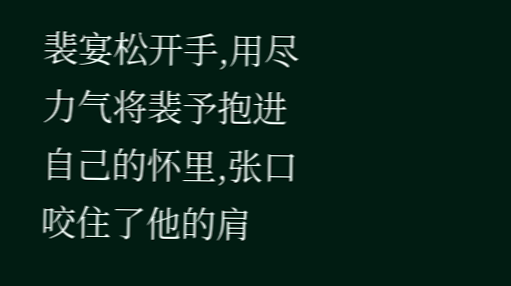裴宴松开手,用尽力气将裴予抱进自己的怀里,张口咬住了他的肩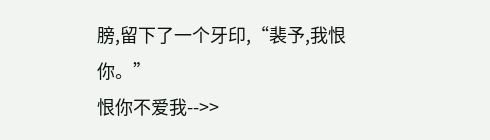膀,留下了一个牙印,“裴予,我恨你。”
恨你不爱我-->>